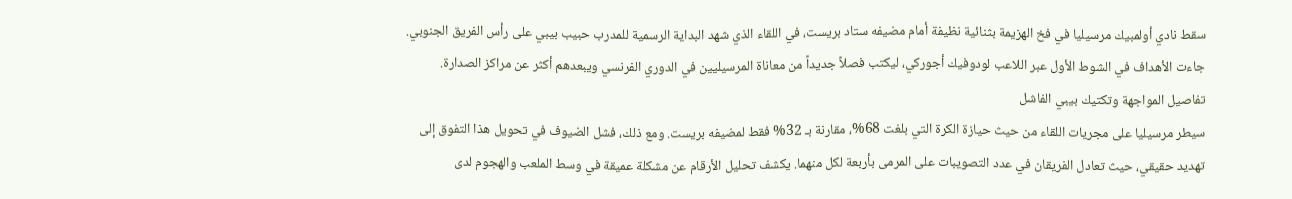سقط نادي أولمبيك مرسيليا في فخ الهزيمة بثنائية نظيفة أمام مضيفه ستاد بريست، في اللقاء الذي شهد البداية الرسمية للمدرب حبيب بيبي على رأس الفريق الجنوبي. جاءت الأهداف في الشوط الأول عبر اللاعب لودوفيك أجوركي، ليكتب فصلاً جديداً من معاناة المرسيليين في الدوري الفرنسي ويبعدهم أكثر عن مراكز الصدارة.
تفاصيل المواجهة وتكتيك بيبي الفاشل
سيطر مرسيليا على مجريات اللقاء من حيث حيازة الكرة التي بلغت 68%، مقارنة بـ 32% فقط لمضيفه بريست. ومع ذلك، فشل الضيوف في تحويل هذا التفوق إلى تهديد حقيقي، حيث تعادل الفريقان في عدد التصويبات على المرمى بأربعة لكل منهما. يكشف تحليل الأرقام عن مشكلة عميقة في وسط الملعب والهجوم لدى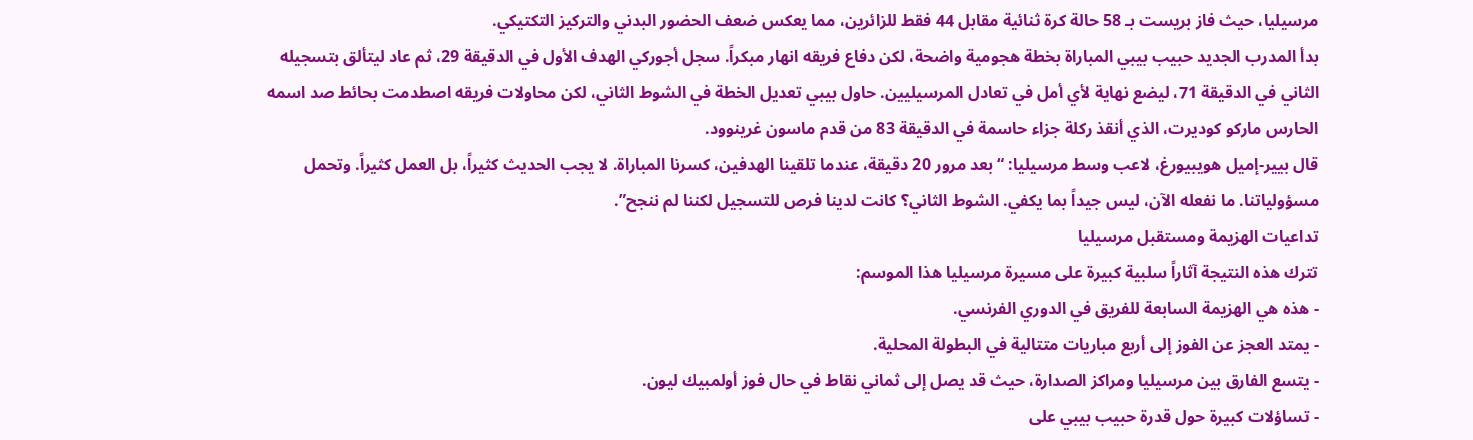مرسيليا، حيث فاز بريست بـ 58 حالة كرة ثنائية مقابل 44 فقط للزائرين، مما يعكس ضعف الحضور البدني والتركيز التكتيكي.
بدأ المدرب الجديد حبيب بيبي المباراة بخطة هجومية واضحة، لكن دفاع فريقه انهار مبكراً. سجل أجوركي الهدف الأول في الدقيقة 29، ثم عاد ليتألق بتسجيله الثاني في الدقيقة 71، ليضع نهاية لأي أمل في تعادل المرسيليين. حاول بيبي تعديل الخطة في الشوط الثاني، لكن محاولات فريقه اصطدمت بحائط صد اسمه الحارس ماركو كوديرت، الذي أنقذ ركلة جزاء حاسمة في الدقيقة 83 من قدم ماسون غرينوود.
قال بيير-إميل هويبيورغ، لاعب وسط مرسيليا: “بعد مرور 20 دقيقة، عندما تلقينا الهدفين، كسرنا المباراة. لا يجب الحديث كثيراً، بل العمل كثيراً. وتحمل مسؤولياتنا. ما نفعله الآن، ليس جيداً بما يكفي. الشوط الثاني؟ كانت لدينا فرص للتسجيل لكننا لم ننجح”.
تداعيات الهزيمة ومستقبل مرسيليا
تترك هذه النتيجة آثاراً سلبية كبيرة على مسيرة مرسيليا هذا الموسم:
- هذه هي الهزيمة السابعة للفريق في الدوري الفرنسي.
- يمتد العجز عن الفوز إلى أربع مباريات متتالية في البطولة المحلية.
- يتسع الفارق بين مرسيليا ومراكز الصدارة، حيث قد يصل إلى ثماني نقاط في حال فوز أولمبيك ليون.
- تساؤلات كبيرة حول قدرة حبيب بيبي على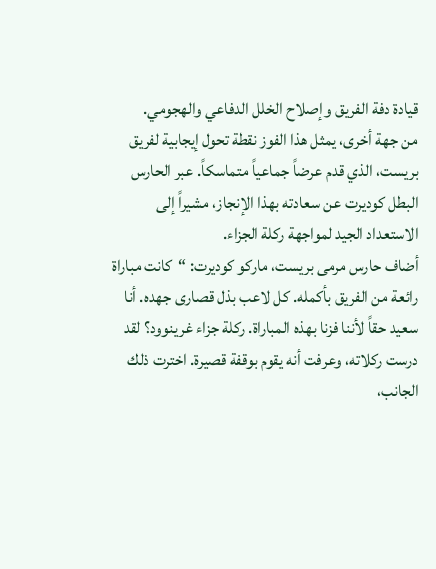قيادة دفة الفريق وإصلاح الخلل الدفاعي والهجومي.
من جهة أخرى، يمثل هذا الفوز نقطة تحول إيجابية لفريق بريست، الذي قدم عرضاً جماعياً متماسكاً. عبر الحارس البطل كوديرت عن سعادته بهذا الإنجاز، مشيراً إلى الاستعداد الجيد لمواجهة ركلة الجزاء.
أضاف حارس مرمى بريست، ماركو كوديرت: “كانت مباراة رائعة من الفريق بأكمله. كل لاعب بذل قصارى جهده. أنا سعيد حقاً لأننا فزنا بهذه المباراة. ركلة جزاء غرينوود؟ لقد درست ركلاته، وعرفت أنه يقوم بوقفة قصيرة. اخترت ذلك الجانب،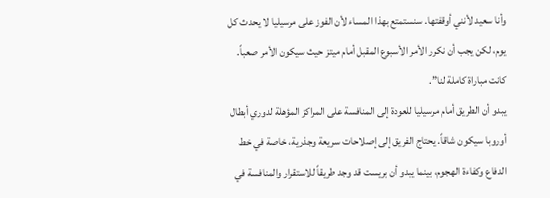وأنا سعيد لأنني أوقفتها. سنستمتع بهذا المساء لأن الفوز على مرسيليا لا يحدث كل يوم، لكن يجب أن نكرر الأمر الأسبوع المقبل أمام ميتز حيث سيكون الأمر صعباً. كانت مباراة كاملة لنا”.
يبدو أن الطريق أمام مرسيليا للعودة إلى المنافسة على المراكز المؤهلة لدوري أبطال أوروبا سيكون شاقاً. يحتاج الفريق إلى إصلاحات سريعة وجذرية، خاصة في خط الدفاع وكفاءة الهجوم، بينما يبدو أن بريست قد وجد طريقاً للاستقرار والمنافسة في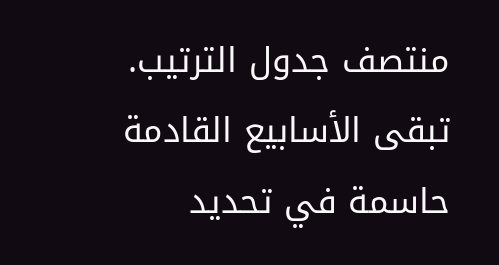منتصف جدول الترتيب. تبقى الأسابيع القادمة حاسمة في تحديد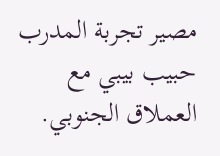مصير تجربة المدرب حبيب بيبي مع العملاق الجنوبي.